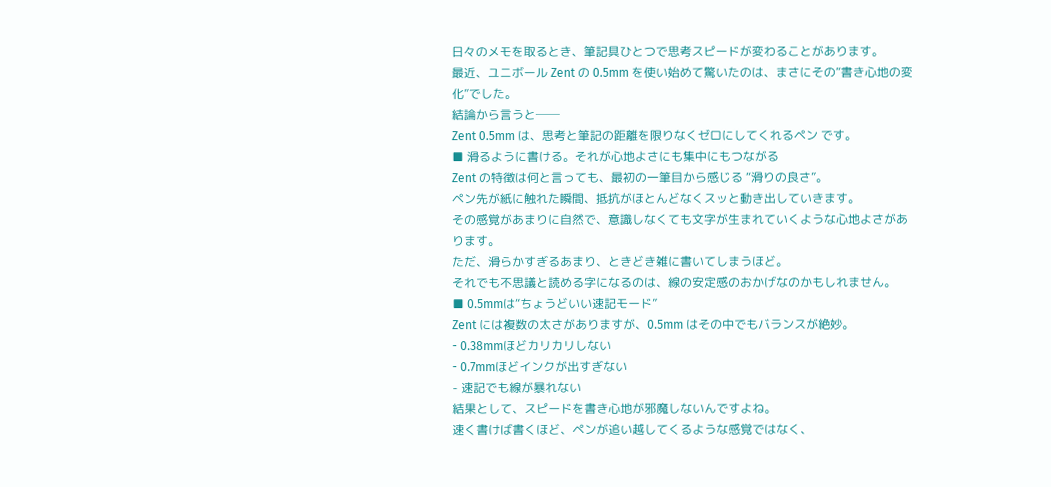日々のメモを取るとき、筆記具ひとつで思考スピードが変わることがあります。
最近、ユニボール Zent の 0.5mm を使い始めて驚いたのは、まさにその“書き心地の変化”でした。
結論から言うと──
Zent 0.5mm は、思考と筆記の距離を限りなくゼロにしてくれるペン です。
■ 滑るように書ける。それが心地よさにも集中にもつながる
Zent の特徴は何と言っても、最初の一筆目から感じる “滑りの良さ”。
ペン先が紙に触れた瞬間、抵抗がほとんどなくスッと動き出していきます。
その感覚があまりに自然で、意識しなくても文字が生まれていくような心地よさがあります。
ただ、滑らかすぎるあまり、ときどき雑に書いてしまうほど。
それでも不思議と読める字になるのは、線の安定感のおかげなのかもしれません。
■ 0.5mmは“ちょうどいい速記モード”
Zent には複数の太さがありますが、0.5mm はその中でもバランスが絶妙。
- 0.38mmほどカリカリしない
- 0.7mmほどインクが出すぎない
- 速記でも線が暴れない
結果として、スピードを書き心地が邪魔しないんですよね。
速く書けば書くほど、ペンが追い越してくるような感覚ではなく、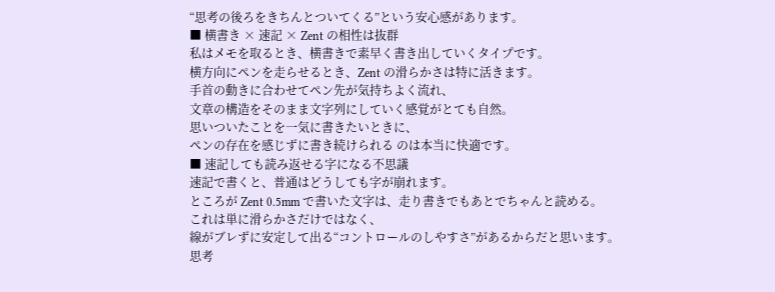“思考の後ろをきちんとついてくる”という安心感があります。
■ 横書き × 速記 × Zent の相性は抜群
私はメモを取るとき、横書きで素早く書き出していくタイプです。
横方向にペンを走らせるとき、Zent の滑らかさは特に活きます。
手首の動きに合わせてペン先が気持ちよく流れ、
文章の構造をそのまま文字列にしていく感覚がとても自然。
思いついたことを一気に書きたいときに、
ペンの存在を感じずに書き続けられる のは本当に快適です。
■ 速記しても読み返せる字になる不思議
速記で書くと、普通はどうしても字が崩れます。
ところが Zent 0.5mm で書いた文字は、走り書きでもあとでちゃんと読める。
これは単に滑らかさだけではなく、
線がブレずに安定して出る“コントロールのしやすさ”があるからだと思います。
思考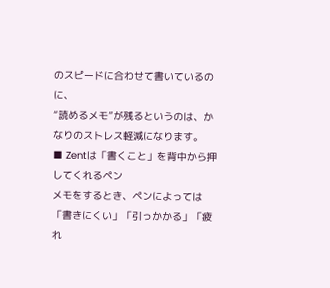のスピードに合わせて書いているのに、
“読めるメモ”が残るというのは、かなりのストレス軽減になります。
■ Zentは「書くこと」を背中から押してくれるペン
メモをするとき、ペンによっては
「書きにくい」「引っかかる」「疲れ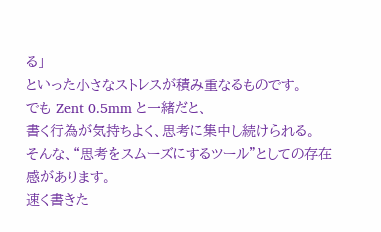る」
といった小さなストレスが積み重なるものです。
でも Zent 0.5mm と一緒だと、
書く行為が気持ちよく、思考に集中し続けられる。
そんな、“思考をスムーズにするツール”としての存在感があります。
速く書きた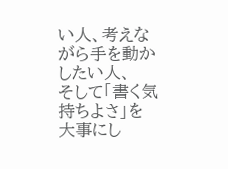い人、考えながら手を動かしたい人、
そして「書く気持ちよさ」を大事にし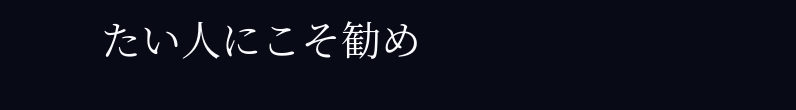たい人にこそ勧め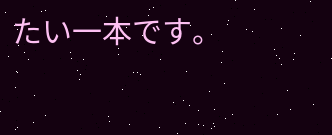たい一本です。